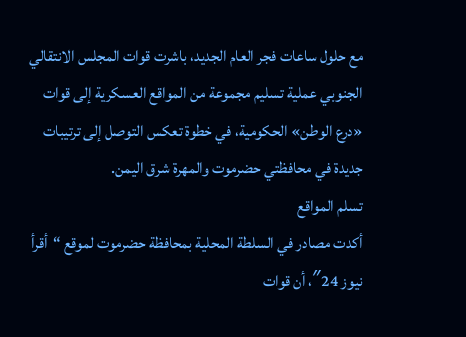مع حلول ساعات فجر العام الجديد، باشرت قوات المجلس الانتقالي الجنوبي عملية تسليم مجموعة من المواقع العسكرية إلى قوات «درع الوطن» الحكومية، في خطوة تعكس التوصل إلى ترتيبات جديدة في محافظتي حضرموت والمهرة شرق اليمن.
تسلم المواقع
أكدت مصادر في السلطة المحلية بمحافظة حضرموت لموقع “أقرأ نيوز 24″، أن قوات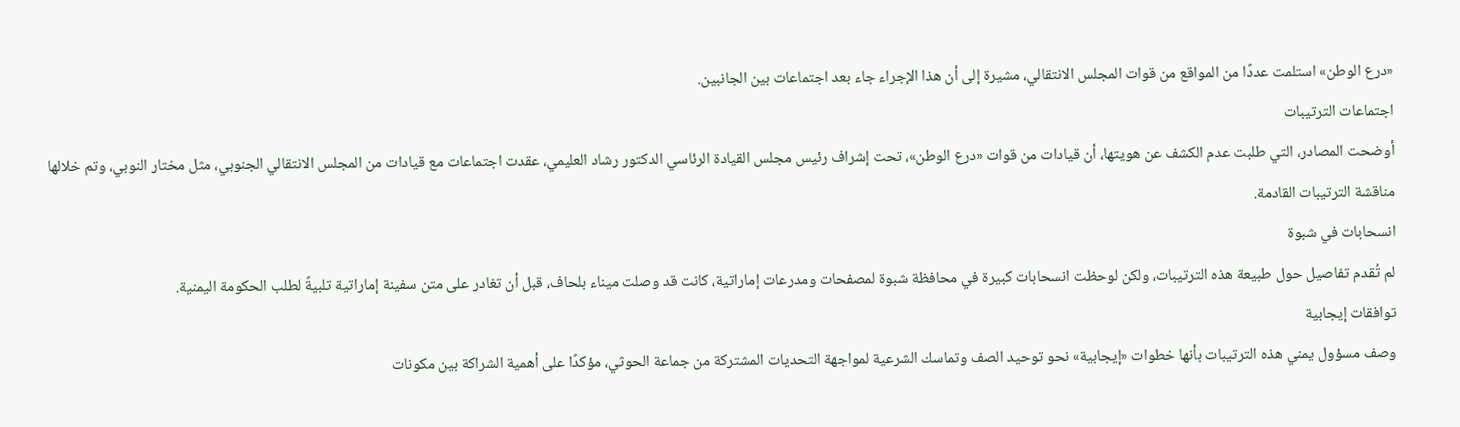«درع الوطن» استلمت عددًا من المواقع من قوات المجلس الانتقالي، مشيرة إلى أن هذا الإجراء جاء بعد اجتماعات بين الجانبين.
اجتماعات الترتيبات
أوضحت المصادر، التي طلبت عدم الكشف عن هويتها، أن قيادات من قوات «درع الوطن»، تحت إشراف رئيس مجلس القيادة الرئاسي الدكتور رشاد العليمي، عقدت اجتماعات مع قيادات من المجلس الانتقالي الجنوبي، مثل مختار النوبي، وتم خلالها مناقشة الترتيبات القادمة.
انسحابات في شبوة
لم تُقدم تفاصيل حول طبيعة هذه الترتيبات، ولكن لوحظت انسحابات كبيرة في محافظة شبوة لمصفحات ومدرعات إماراتية، كانت قد وصلت ميناء بلحاف، قبل أن تغادر على متن سفينة إماراتية تلبيةً لطلب الحكومة اليمنية.
توافقات إيجابية
وصف مسؤول يمني هذه الترتيبات بأنها خطوات «إيجابية» نحو توحيد الصف وتماسك الشرعية لمواجهة التحديات المشتركة من جماعة الحوثي، مؤكدًا على أهمية الشراكة بين مكونات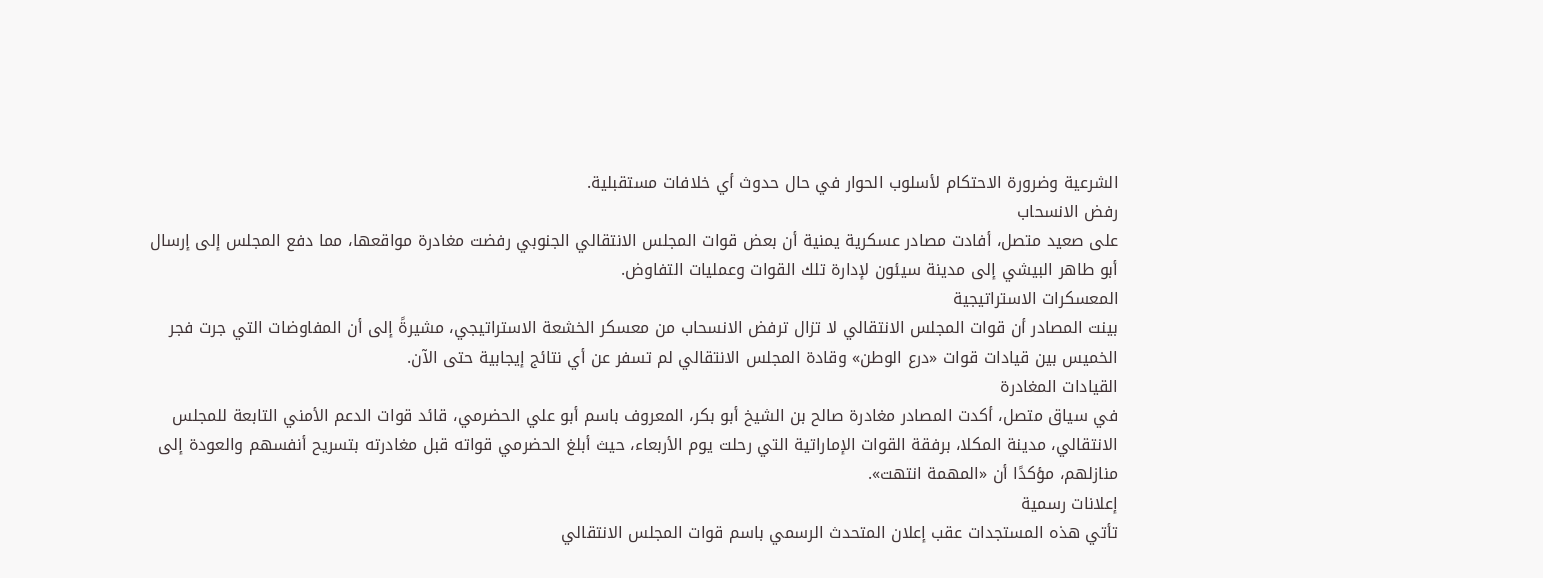الشرعية وضرورة الاحتكام لأسلوب الحوار في حال حدوث أي خلافات مستقبلية.
رفض الانسحاب
على صعيد متصل، أفادت مصادر عسكرية يمنية أن بعض قوات المجلس الانتقالي الجنوبي رفضت مغادرة مواقعها، مما دفع المجلس إلى إرسال أبو طاهر البيشي إلى مدينة سيئون لإدارة تلك القوات وعمليات التفاوض.
المعسكرات الاستراتيجية
بينت المصادر أن قوات المجلس الانتقالي لا تزال ترفض الانسحاب من معسكر الخشعة الاستراتيجي، مشيرةً إلى أن المفاوضات التي جرت فجر الخميس بين قيادات قوات «درع الوطن» وقادة المجلس الانتقالي لم تسفر عن أي نتائج إيجابية حتى الآن.
القيادات المغادرة
في سياق متصل، أكدت المصادر مغادرة صالح بن الشيخ أبو بكر، المعروف باسم أبو علي الحضرمي، قائد قوات الدعم الأمني التابعة للمجلس الانتقالي، مدينة المكلا، برفقة القوات الإماراتية التي رحلت يوم الأربعاء، حيث أبلغ الحضرمي قواته قبل مغادرته بتسريح أنفسهم والعودة إلى منازلهم، مؤكدًا أن «المهمة انتهت».
إعلانات رسمية
تأتي هذه المستجدات عقب إعلان المتحدث الرسمي باسم قوات المجلس الانتقالي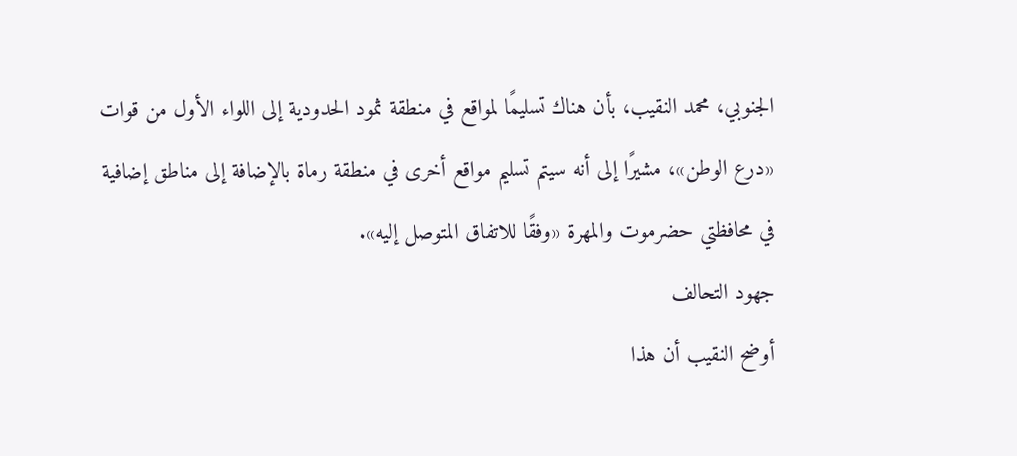الجنوبي، محمد النقيب، بأن هناك تسليمًا لمواقع في منطقة ثمود الحدودية إلى اللواء الأول من قوات «درع الوطن»، مشيرًا إلى أنه سيتم تسليم مواقع أخرى في منطقة رماة بالإضافة إلى مناطق إضافية في محافظتي حضرموت والمهرة «وفقًا للاتفاق المتوصل إليه».
جهود التحالف
أوضح النقيب أن هذا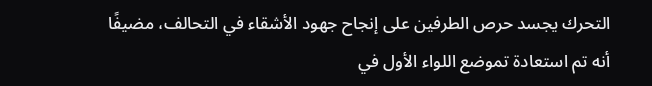التحرك يجسد حرص الطرفين على إنجاح جهود الأشقاء في التحالف، مضيفًا أنه تم استعادة تموضع اللواء الأول في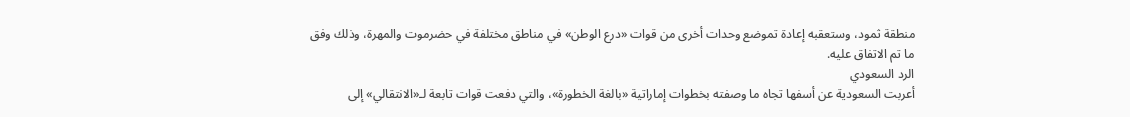منطقة ثمود، وستعقبه إعادة تموضع وحدات أخرى من قوات «درع الوطن» في مناطق مختلفة في حضرموت والمهرة، وذلك وفق ما تم الاتفاق عليه.
الرد السعودي
أعربت السعودية عن أسفها تجاه ما وصفته بخطوات إماراتية «بالغة الخطورة»، والتي دفعت قوات تابعة لـ«الانتقالي» إلى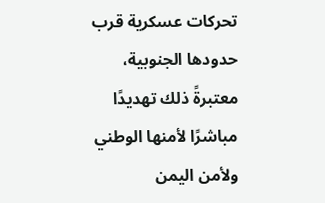تحركات عسكرية قرب حدودها الجنوبية، معتبرةً ذلك تهديدًا مباشرًا لأمنها الوطني ولأمن اليمن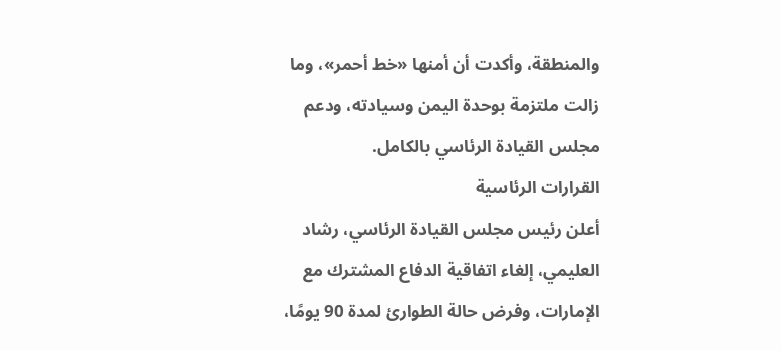والمنطقة، وأكدت أن أمنها «خط أحمر»، وما زالت ملتزمة بوحدة اليمن وسيادته، ودعم مجلس القيادة الرئاسي بالكامل.
القرارات الرئاسية
أعلن رئيس مجلس القيادة الرئاسي، رشاد العليمي، إلغاء اتفاقية الدفاع المشترك مع الإمارات، وفرض حالة الطوارئ لمدة 90 يومًا،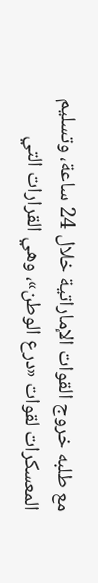مع طلبه خروج القوات الإماراتية خلال 24 ساعة، وتسليم المعسكرات لقوات «درع الوطن»، وهي القرارات التي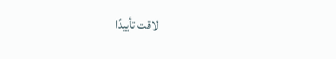لاقت تأييدًا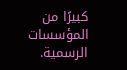كبيرًا من المؤسسات الرسمية.